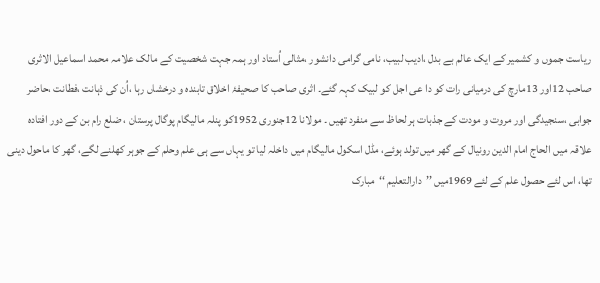ریاست جموں و کشمیر کے ایک عالم بے بدل ،ادیب لبیب، نامی گرامی دانشور ،مثالی اُستاد اور ہمہ جہت شخصیت کے مالک علامہ محمد اسماعیل الاثری صاحب 12اور 13مارچ کی درمیانی رات کو دا عی اجل کو لبیک کہہ گئے۔ اثری صاحب کا صحیفۂ اخلاق تابندہ و درخشاں رہا ،اُن کی ذہانت ،فطانت ،حاضر جوابی ،سنجیدگی اور مروت و مودت کے جذبات ہر لحاظ سے منفرد تھیں ۔ مولانا 12جنوری 1952کو پنلہ مالیگام پوگال پرستان ، ضلع رام بن کے دور افتادہ علاقہ میں الحاج امام الدین رونیال کے گھر میں تولد ہوئے، مڈل اسکول مالیگام میں داخلہ لیا تو یہاں سے ہی علم وحلم کے جوہر کھلنے لگے، گھر کا ماحول دینی تھا، اس لئے حصول علم کے لئے 1969میں ’’دارالتعلیم ‘‘مبارک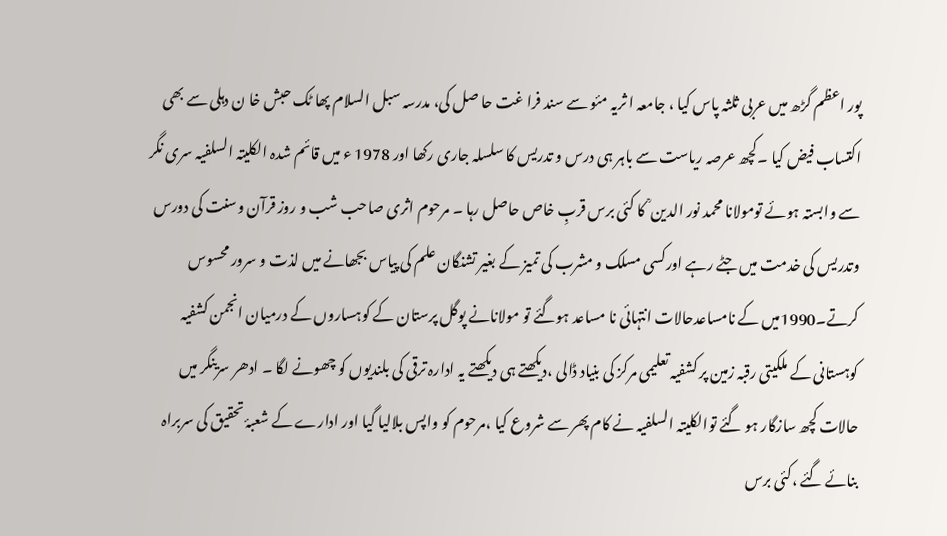پور اعظم گڑھ میں عربی ثلثہ پاس کیا ، جامعہ ا ثریہ مئو سے سند فرا غت حا صل کی، مدرسہ سبل السلام پھا ٹک حبش خا ن دہلی سے بھی اکتساب فیض کیا ۔کچھ عرصہ ریاست سے باہر ہی درس و تدریس کا سلسلہ جاری رکھا اور 1978 ء میں قائم شدہ الکلیتہ السلفیہ سری نگر سے وابستہ ہوئے تومولانا محمد نور الدین ؒ کا کئی برس قربِ خاص حاصل رہا ۔ مرحوم اثری صاحب شب و روز قرآن وسنت کی دورس وتدریس کی خدمت میں جٹے رہے اورکسی مسلک و مشرب کی تمیز کے بغیر تشنگان علم کی پیاس بجھانے میں لذت و سرور محسوس کرتے۔1990میں کے نامساعدحالات انتہائی نا مساعد ہوگئے تو مولانانے پوگل پرستان کے کوہساروں کے درمیان انجمن کشفیہ کوہستانی کے ملکیتی رقبہ زمین پر کشفیہ تعلیمی مرکز کی بنیاد ڈالی ،دیکھتے ہی دیکھتے یہ ادارہ ترقی کی بلندیوں کو چھونے لگا ۔ ادھر سرینگر میں حالات کچھ سازگار ہو گئے توالکلیتہ السلفیہ نے کام پھر سے شروع کیا ،مرحوم کو واپس بلالیا گیا اور ادارے کے شعبۂ تحقیق کی سربراہ بنائے گئے ،کئی برس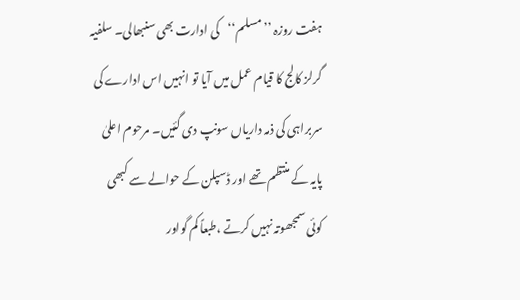ہفت روزہ ’’مسلم‘‘کی ادارت بھی سنبھالی۔ سلفیہ گرلز کالج کا قیام عمل میں آیا تو انہیں اس ادارے کی سربراہی کی ذمہ داریاں سونپ دی گئیں۔ مرحوم اعلیٰ پایہ کے منتظم تھے اور ڈسپلن کے حوالے سے کبھی کوئی سمجھوتہ نہیں کرتے ،طبعاً کم گواور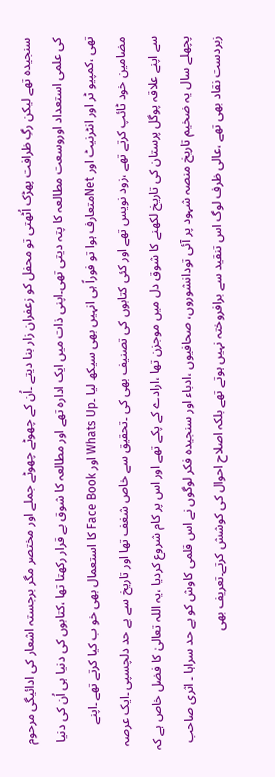سنجیدہ تھے لیکن رگِ ظرافت پھڑک اُٹھتی تو محفل کو زعفران زار بنا دیتے ۔اُن کے چھوٹے چھوٹے جملے اور مختصر مگر برجستہ اشعار کی ادائیگی مرحوم کی علمی استعداد اوروسعت مطالعہ کا پتہ دیتی تھی۔اپنی ذات میں ایک ادارہ تھے اور مطالعہ کا شوق بے قرار رکھتا تھا ،کتابوں کی دنیا ہی اُن کی دنیا تھی ،کمپیو ٹر اور انٹرنیٹ اور Netمتعارف ہوا تو فوراً ہی انہیں بھی سیکھ لیا ۔Whats Up اور Face Book کا استعمال بھی خو ب کیا کرتے تھے ۔اپنے مضامین خود ٹائپ کرتے تھے ،زود نویس تھے اور کئی کتابوں کی تصنیف بھی کی ۔تحقیق سے خاص شغف تھا اور تاریخ سے بے حد دلچسپی ۔ایک عرصہ سے اپنے علاقہ پوگل پرستان کی تاریخ لکھنے کا شوق دل میں موجزن تھا ،ارادے کے پکے تھے اور اس پر کام شروع کردیا ،یہ اللہ تعالیٰ کا فضل خاص ہے کہ پچھلے سال یہ ضخیم تاریخ منصہ شہود پر آئی تودانشوروں، صحافیوں ،ادباء اور سنجیدہ فکر لوگوں نے اس قلمی کاوش کو بے حد سراہا ۔ اثری صاحب زبردست نقاد بھی تھے ،عالی ظرف لوگ اس تنقید سے برافروختہ نہیں ہوتے تھے بلکہ اصلاح احوال کی کوشش کرتے۔تعریف بھی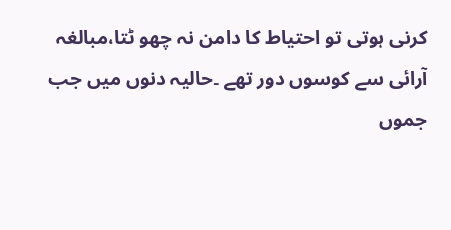کرنی ہوتی تو احتیاط کا دامن نہ چھو ٹتا،مبالغہ آرائی سے کوسوں دور تھے ۔حالیہ دنوں میں جب جموں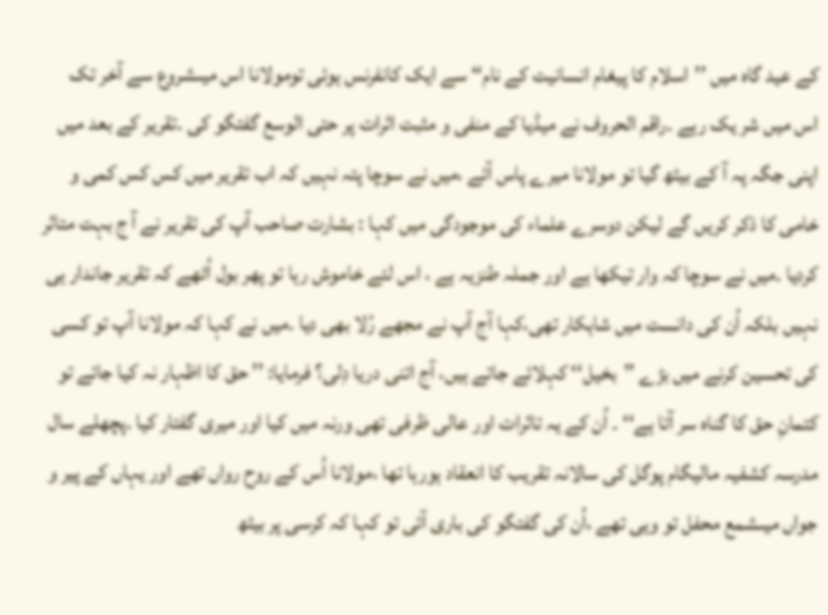کے عید گاہ میں ’’اسلام کا پیغام انسانیت کے نام‘‘ سے ایک کانفرنس ہوئی تومولانا اس میںشروع سے آخر تک اس میں شر یک رہے ۔راقم الحروف نے میڈیا کے منفی و مثبت اثرات پر حتی الوسع گفتگو کی ۔تقریر کے بعد میں اپنی جگہ پہ آ کے بیٹھ گیا تو مولانا میرے پاس آئے ،میں نے سوچا پتہ نہیں کہ اب تقریر میں کس کس کمی و خامی کا ذکر کریں گے لیکن دوسرے علماء کی موجودگی میں کہا : بشارت صاحب آپ کی تقریر نے آ ج بہت متاثر کردیا ۔میں نے سوچا کہ وار تیکھا ہے اور جملہ طنزیہ ہے ، اس لئے خاموش رہا تو پھر بول اُٹھے کہ تقریر جاندار ہی نہیں بلکہ اُن کی دانست میں شاہکار تھی،کہا آج آپ نے مجھے رُلا بھی دیا ۔میں نے کہا کہ مولانا آپ تو کسی کی تحسین کرنے میں بڑے ’’بخیل‘‘ کہلائے جاتے ہیں، آج اتنی دریا دِلی؟ فرمایا: ’’ حق کا اظہار نہ کیا جائے تو کتمانِ حق کا گناہ سر آتا ہے‘‘ ۔ اُن کے یہ تاثرات اور عالی ظرفی تھی ورنہ میں کیا اور میری گفتار کیا ۔پچھلے سال مدرسہ کشفیہ مالیگام پوگل کی سالانہ تقریب کا انعقاد ہورہا تھا ،مولانا اُس کے روح رواں تھے اور یہاں کے پیر و جواں میںشمع محفل تو وہی تھے ،اُن کی گفتگو کی باری آئی تو کہا کہ کرسی پر بیٹھ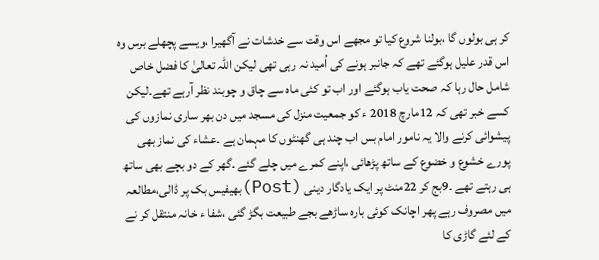کر ہی بولوں گا ،بولنا شروع کیا تو مجھے اس وقت سے خدشات نے آگھیرا ،ویسے پچھلے برس وہ اس قدر علیل ہوگئے تھے کہ جانبر ہونے کی اُمید نہ رہی تھی لیکن اللہ تعالیٰ کا فضل خاص شامل حال رہا کہ صحت یاب ہوگئے اور اب تو کئی ماہ سے چاق و چوبند نظر آرہے تھے۔لیکن کسے خبر تھی کہ 12مارچ 2018 ء کو جمعیت منزل کی مسجد میں دن بھر ساری نمازوں کی پیشوائی کرنے والا یہ نامور امام بس اب چند ہی گھنٹوں کا مہمان ہے ۔عشاء کی نماز بھی پورے خشوع و خضوع کے ساتھ پڑھائی ،اپنے کمرے میں چلے گئے ۔گھر کے دو بچے بھی ساتھ ہی رہتے تھے ۔9بج کر 22منٹ پر ایک یادگار دینی (Post)بھیفیس بک پر ڈالی،مطالعہ میں مصروف رہے پھر اچانک کوئی بارہ ساڑھے بجے طبیعت بگڑ گئی ،شفا ء خانہ منتقل کر نے کے لئے گاڑی کا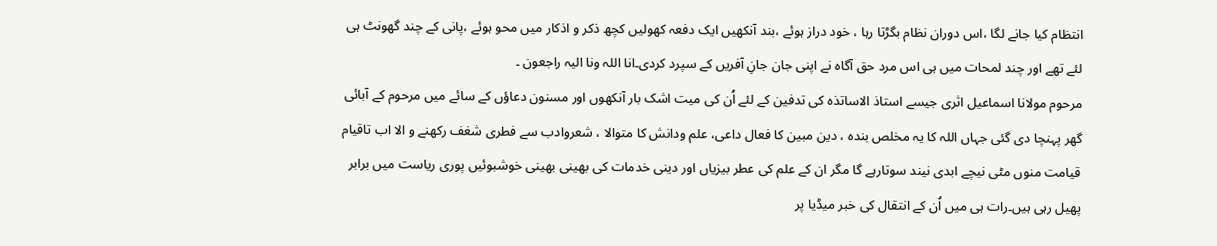انتظام کیا جانے لگا ،اس دوران نظام بگڑتا رہا ، خود دراز ہوئے ،بند آنکھیں ایک دفعہ کھولیں کچھ ذکر و اذکار میں محو ہوئے ،پانی کے چند گھونٹ ہی لئے تھے اور چند لمحات میں ہی اس مرد حق آگاہ نے اپنی جان جانِ آفریں کے سپرد کردی۔انا اللہ ونا الیہ راجعون ۔
مرحوم مولانا اسماعیل اثری جیسے استاذ الاساتذہ کی تدفین کے لئے اُن کی میت اشک بار آنکھوں اور مسنون دعاؤں کے سائے میں مرحوم کے آبائی گھر پہنچا دی گئی جہاں اللہ کا یہ مخلص بندہ ، دین مبین کا فعال داعی، علم ودانش کا متوالا ، شعروادب سے فطری شغف رکھنے و الا اب تاقیام قیامت منوں مٹی نیچے ابدی نیند سوتارہے گا مگر ان کے علم کی عطر بیزیاں اور دینی خدمات کی بھینی بھینی خوشبوئیں پوری ریاست میں برابر پھیل رہی ہیں۔رات ہی میں اُن کے انتقال کی خبر میڈیا پر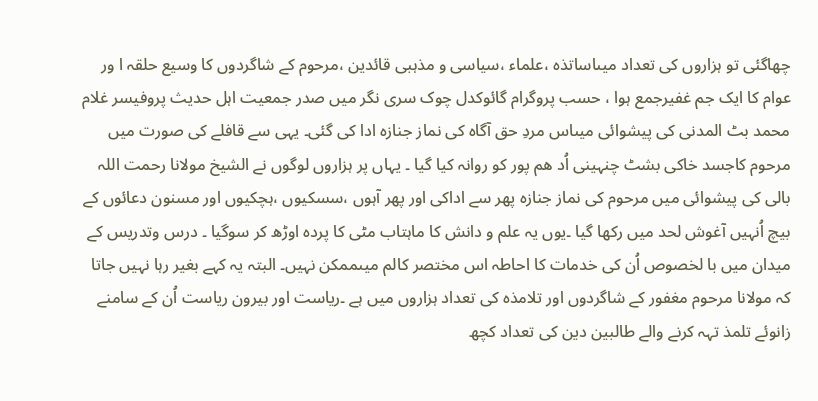چھاگئی تو ہزاروں کی تعداد میںاساتذہ ،علماء ،سیاسی و مذہبی قائدین ،مرحوم کے شاگردوں کا وسیع حلقہ ا ور عوام کا ایک جم غفیرجمع ہوا ، حسب پروگرام گائوکدل چوک سری نگر میں صدر جمعیت اہل حدیث پروفیسر غلام محمد بٹ المدنی کی پیشوائی میںاس مردِ حق آگاہ کی نماز جنازہ ادا کی گئی۔ یہی سے قافلے کی صورت میں مرحوم کاجسد خاکی بشٹ چنہینی اُد ھم پور کو روانہ کیا گیا ۔ یہاں پر ہزاروں لوگوں نے الشیخ مولانا رحمت اللہ بالی کی پیشوائی میں مرحوم کی نماز جنازہ پھر سے اداکی اور پھر آہوں ،سسکیوں ،ہچکیوں اور مسنون دعائوں کے بیچ اُنہیں آغوش لحد میں رکھا گیا ۔یوں یہ علم و دانش کا ماہتاب مٹی کا پردہ اوڑھ کر سوگیا ۔ درس وتدریس کے میدان میں با لخصوص اُن کی خدمات کا احاطہ اس مختصر کالم میںممکن نہیں۔ البتہ یہ کہے بغیر رہا نہیں جاتا کہ مولانا مرحوم مغفور کے شاگردوں اور تلامذہ کی تعداد ہزاروں میں ہے ۔ریاست اور بیرون ریاست اُن کے سامنے زانوئے تلمذ تہہ کرنے والے طالبین دین کی تعداد کچھ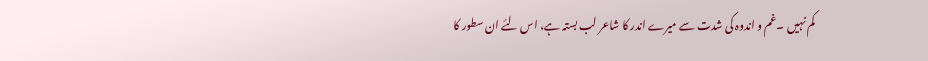کم نہیں ۔غم و اندوہ کی شدت سے میرے اندر کا شاعر لب بستہ ہے، اس لئے ان سطور کا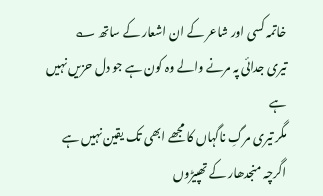خاتمہ کسی اور شاعر کے ان اشعار کے ساتھ ؎
تیری جدائی پہ مرنے والے وہ کون ہے جو دل حزیں نہیں ہے
مگر تیری مرگِ ناگہاں کا مجھے ابھی تک یقین نہیں ہے
اگرچہ منجدھار کے تھپیڑوں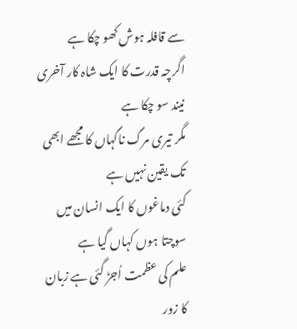سے قافلہ ہوش کھو چکا ہے
اگرچہ قدرت کا ایک شاہ کار آخری نیند سو چکا ہے
مگر تیری مرگ ناگہاں کا مجھے ابھی تک یقین نہیں ہے
کئی دماغوں کا ایک انسان میں سوچتا ہوں کہاں گیا ہے
علم کی عظمت اُجڑ گئی ہے زبان کا زور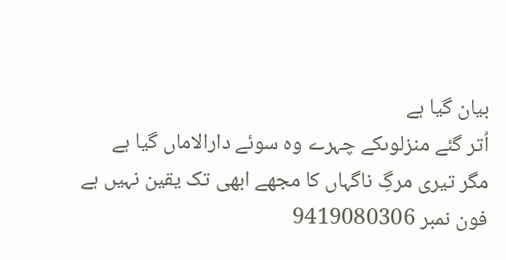بیان گیا ہے
اُتر گئے منزلوںکے چہرے وہ سوئے دارالاماں گیا ہے
مگر تیری مرگِ ناگہاں کا مجھے ابھی تک یقین نہیں ہے
فون نمبر 9419080306